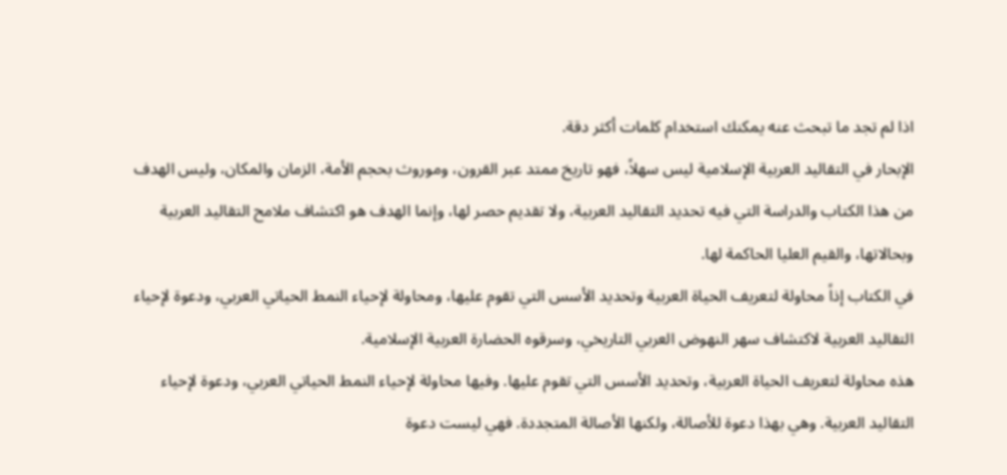اذا لم تجد ما تبحث عنه يمكنك استخدام كلمات أكثر دقة.
الإبحار في التقاليد العربية الإسلامية ليس سهلاً، فهو تاريخ ممتد عبر القرون، وموروث بحجم الأمة، الزمان والمكان، وليس الهدف من هذا الكتاب والدراسة التي فيه تحديد التقاليد العربية، ولا تقديم حصر لها، وإنما الهدف هو اكتشاف ملامح التقاليد العربية وبحالاتها، والقيم العليا الحاكمة لها.
في الكتاب إذاً محاولة لتعريف الحياة العربية وتحديد الأسس التي تقوم عليها، ومحاولة لإحياء النمط الحياتي العربي، ودعوة لإحياء التقاليد العربية لاكتشاف سهر النهوض العربي التاريخي، وسرقوه الحضارة العربية الإسلامية.
هذه محاولة لتعريف الحياة العربية، وتحديد الأسس التي تقوم عليها. وفيها محاولة لإحياء النمط الحياتي العربي، ودعوة لإحياء التقاليد العربية. وهي بهذا دعوة للأصالة، ولكنها الأصالة المتجددة. فهي ليست دعوة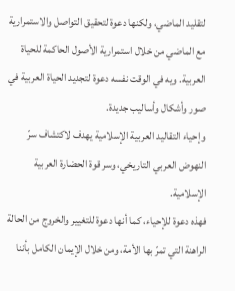لتقليد الماضي، ولكنها دعوة لتحقيق التواصل والاستمرارية مع الماضي من خلال استمرارية الأصول الحاكمة للحياة العربية. ويه في الوقت نفسه دعوة لتجديد الحياة العربية في صور وأشكال وأساليب جديدة.
وإحياء التقاليد العربية الإسلامية يهدف لاكتشاف سرّ النهوض العربي التاريخي، وسر قوة الحضارة العربية الإسلامية.
فهذه دعوة للإحياء، كما أنها دعوة للتغيير والخروج من الحالة الراهنة التي تمرّ بها الأمة، ومن خلال الإيمان الكامل بأننا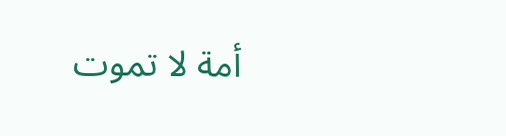أمة لا تموت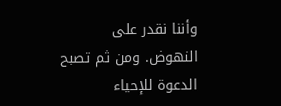وأننا نقدر على النهوض. ومن ثم تصبح الدعوة للإحياء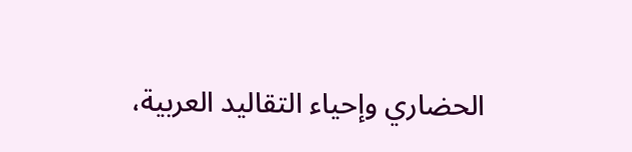الحضاري وإحياء التقاليد العربية،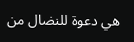هي دعوة للنضال من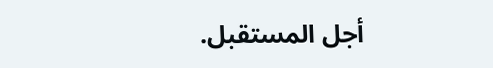أجل المستقبل.